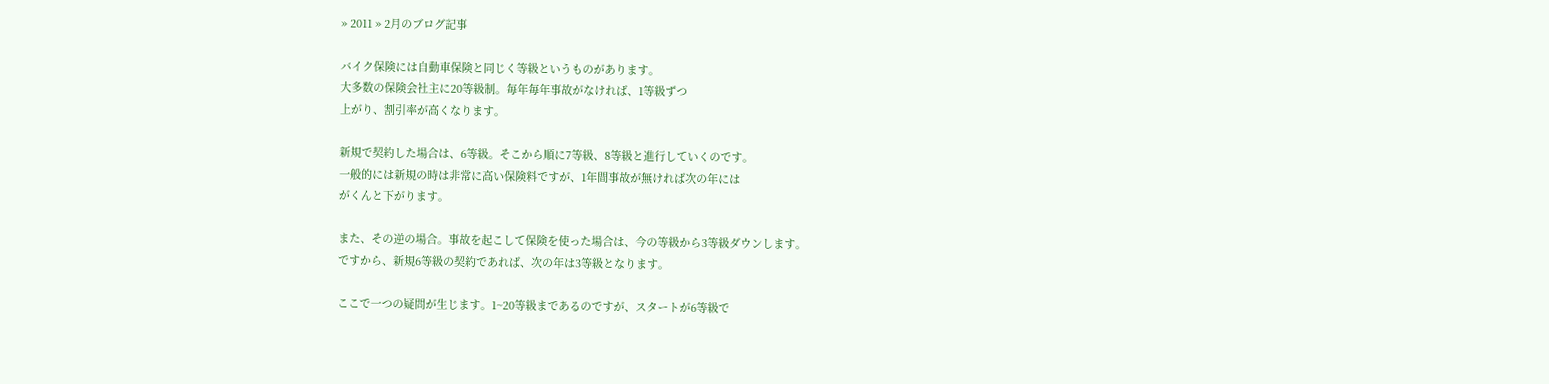» 2011 » 2月のブログ記事

バイク保険には自動車保険と同じく等級というものがあります。
大多数の保険会社主に20等級制。毎年毎年事故がなければ、1等級ずつ
上がり、割引率が高くなります。

新規で契約した場合は、6等級。そこから順に7等級、8等級と進行していくのです。
一般的には新規の時は非常に高い保険料ですが、1年間事故が無ければ次の年には
がくんと下がります。

また、その逆の場合。事故を起こして保険を使った場合は、今の等級から3等級ダウンします。
ですから、新規6等級の契約であれば、次の年は3等級となります。

ここで一つの疑問が生じます。1~20等級まであるのですが、スタートが6等級で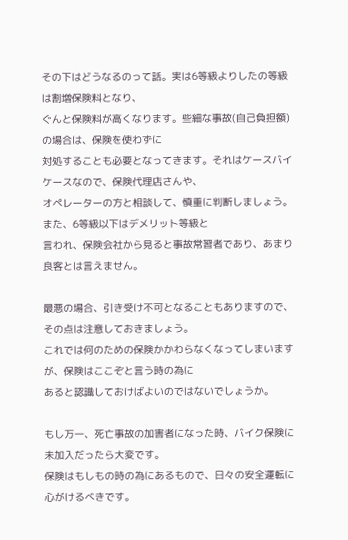その下はどうなるのって話。実は6等級よりしたの等級は割増保険料となり、
ぐんと保険料が高くなります。些細な事故(自己負担額)の場合は、保険を使わずに
対処することも必要となってきます。それはケースバイケースなので、保険代理店さんや、
オペレーターの方と相談して、慎重に判断しましょう。また、6等級以下はデメリット等級と
言われ、保険会社から見ると事故常習者であり、あまり良客とは言えません。

最悪の場合、引き受け不可となることもありますので、その点は注意しておきましょう。
これでは何のための保険かかわらなくなってしまいますが、保険はここぞと言う時の為に
あると認識しておけばよいのではないでしょうか。

もし万一、死亡事故の加害者になった時、バイク保険に未加入だったら大変です。
保険はもしもの時の為にあるもので、日々の安全運転に心がけるべきです。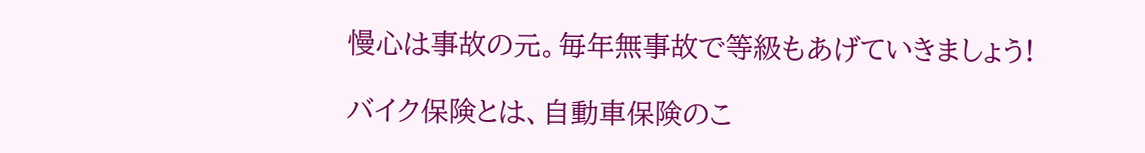慢心は事故の元。毎年無事故で等級もあげていきましょう!

バイク保険とは、自動車保険のこ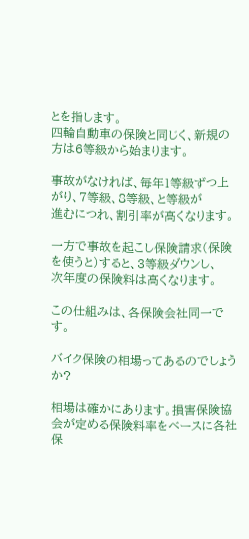とを指します。
四輪自動車の保険と同じく、新規の方は6等級から始まります。

事故がなければ、毎年1等級ずつ上がり、7等級、8等級、と等級が
進むにつれ、割引率が高くなります。

一方で事故を起こし保険請求(保険を使うと)すると、3等級ダウンし、
次年度の保険料は高くなります。

この仕組みは、各保険会社同一です。

バイク保険の相場ってあるのでしょうか?

相場は確かにあります。損害保険協会が定める保険料率をベースに各社
保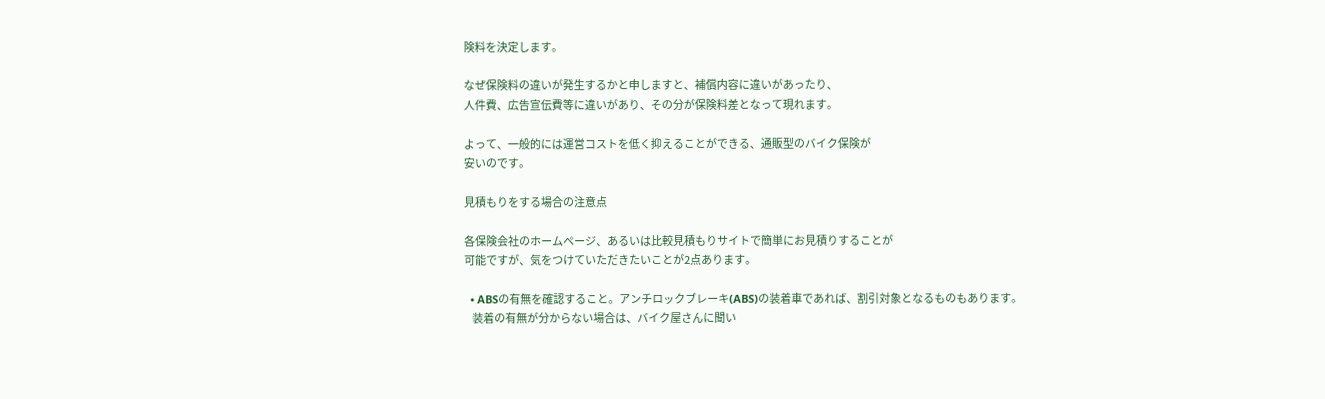険料を決定します。

なぜ保険料の違いが発生するかと申しますと、補償内容に違いがあったり、
人件費、広告宣伝費等に違いがあり、その分が保険料差となって現れます。

よって、一般的には運営コストを低く抑えることができる、通販型のバイク保険が
安いのです。

見積もりをする場合の注意点

各保険会社のホームページ、あるいは比較見積もりサイトで簡単にお見積りすることが
可能ですが、気をつけていただきたいことが2点あります。

  • ABSの有無を確認すること。アンチロックブレーキ(ABS)の装着車であれば、割引対象となるものもあります。
    装着の有無が分からない場合は、バイク屋さんに聞い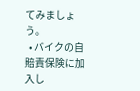てみましょう。
  • バイクの自賠責保険に加入し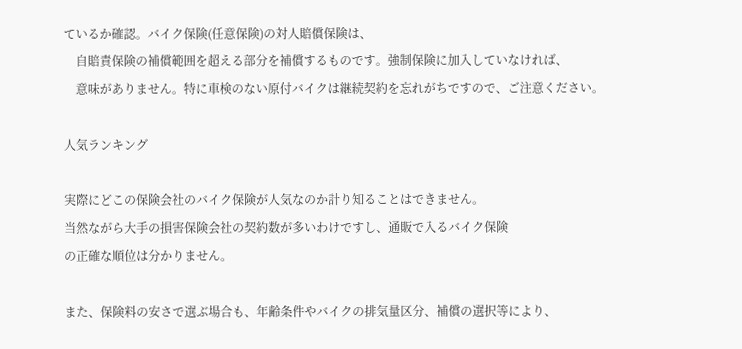ているか確認。バイク保険(任意保険)の対人賠償保険は、
    自賠責保険の補償範囲を超える部分を補償するものです。強制保険に加入していなければ、
    意味がありません。特に車検のない原付バイクは継続契約を忘れがちですので、ご注意ください。

人気ランキング

実際にどこの保険会社のバイク保険が人気なのか計り知ることはできません。
当然ながら大手の損害保険会社の契約数が多いわけですし、通販で入るバイク保険
の正確な順位は分かりません。

また、保険料の安さで選ぶ場合も、年齢条件やバイクの排気量区分、補償の選択等により、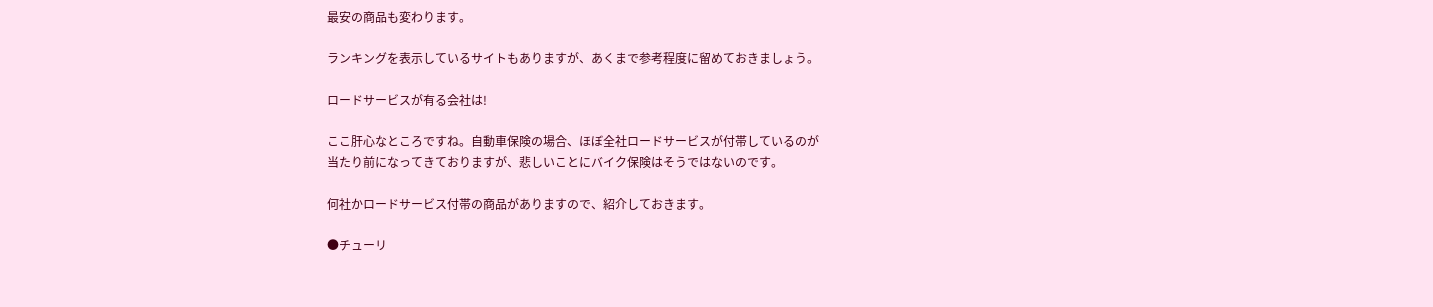最安の商品も変わります。

ランキングを表示しているサイトもありますが、あくまで参考程度に留めておきましょう。

ロードサービスが有る会社は!

ここ肝心なところですね。自動車保険の場合、ほぼ全社ロードサービスが付帯しているのが
当たり前になってきておりますが、悲しいことにバイク保険はそうではないのです。

何社かロードサービス付帯の商品がありますので、紹介しておきます。

●チューリ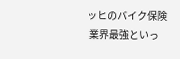ッヒのバイク保険
 業界最強といっ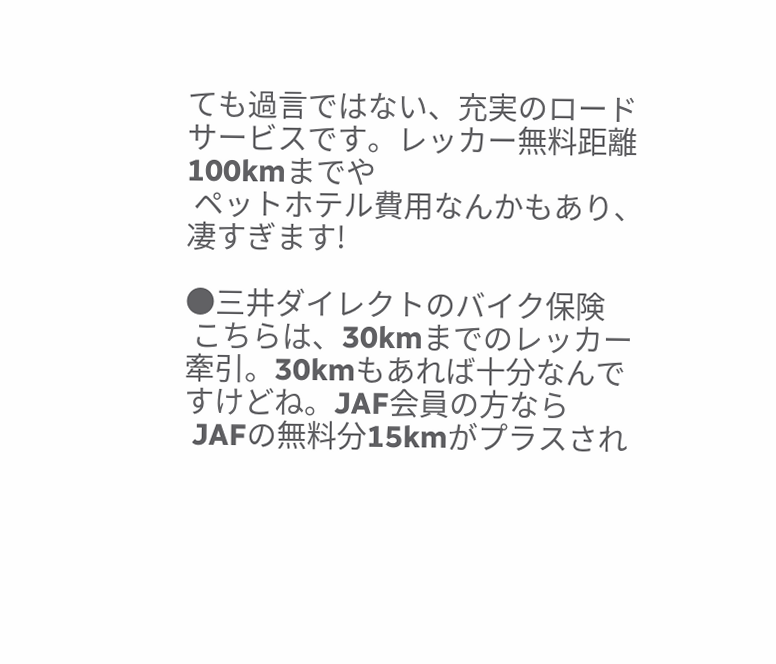ても過言ではない、充実のロードサービスです。レッカー無料距離100kmまでや
 ペットホテル費用なんかもあり、凄すぎます!

●三井ダイレクトのバイク保険
 こちらは、30kmまでのレッカー牽引。30kmもあれば十分なんですけどね。JAF会員の方なら
 JAFの無料分15kmがプラスされ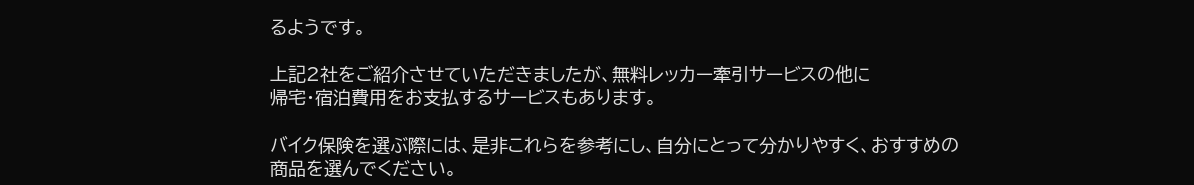るようです。

上記2社をご紹介させていただきましたが、無料レッカー牽引サービスの他に
帰宅・宿泊費用をお支払するサービスもあります。

バイク保険を選ぶ際には、是非これらを参考にし、自分にとって分かりやすく、おすすめの
商品を選んでください。